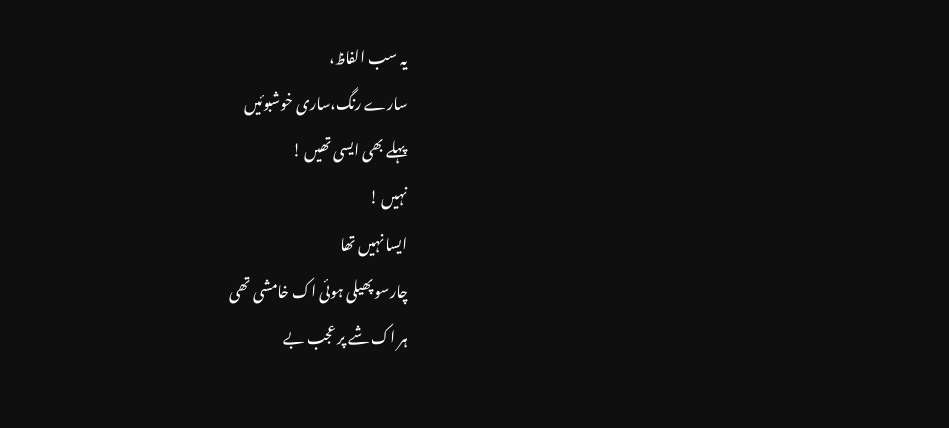یہ سب الفاظ،
سارے رنگ،ساری خوشبوئیں
پہلے بھی ایسی تھیں !
نہیں !
ایسا نہیں تھا
چارسو پھیلی ہوئی اک خامشی تھی
ہر اک شے پر عجب بے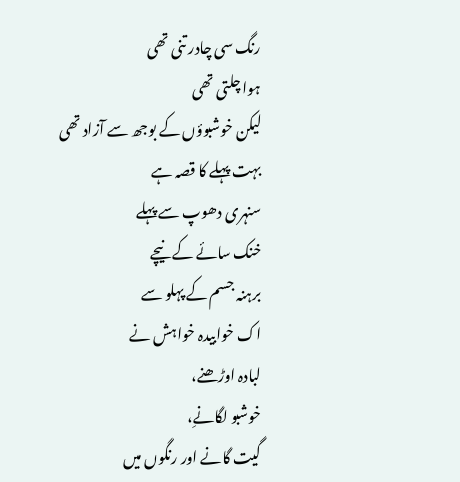رنگ سی چادر تنی تھی
ہوا چلتی تھی
لیکن خوشبوؤں کے بوجھ سے آزاد تھی
بہت پہلے کا قصہ ہے
سنہری دھوپ سے پہلے
خنک سائے کے نیچے
برہنہ جسم کے پہلو سے
اک خوابیدہ خواہش نے
لبادہ اوڑھنے،
خوشبو لگانےِ،
گیت گانے اور رنگوں میں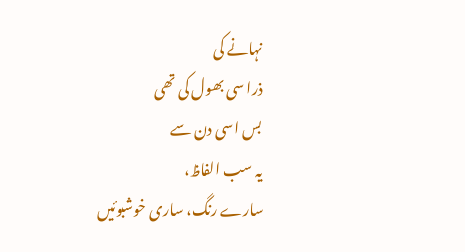نہانے کی
ذرا سی بھول کی تھی
بس اسی دن سے
یہ سب الفاظ،
سارے رنگ، ساری خوشبوئیں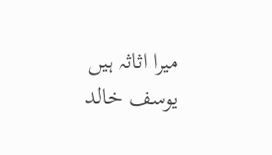میرا اثاثہ ہیں
یوسف خالد